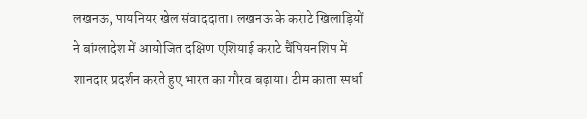लखनऊ, पायनियर खेल संवाददाता। लखनऊ के कराटे खिलाड़ियों ने बांग्लादेश में आयोजित दक्षिण एशियाई कराटे चैंपियनशिप में शानदार प्रदर्शन करते हुए भारत का गौरव बढ़ाया। टीम काता स्पर्धा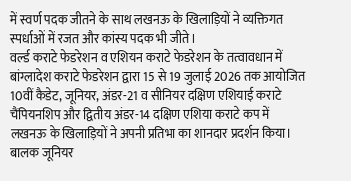में स्वर्ण पदक जीतने के साथ लखनऊ के खिलाड़ियों ने व्यक्तिगत स्पर्धाओं में रजत और कांस्य पदक भी जीते।
वर्ल्ड कराटे फेडरेशन व एशियन कराटे फेडरेशन के तत्वावधान में बांग्लादेश कराटे फेडरेशन द्वारा 15 से 19 जुलाई 2026 तक आयोजित 10वीं कैडेट, जूनियर, अंडर-21 व सीनियर दक्षिण एशियाई कराटे चैंपियनशिप और द्वितीय अंडर-14 दक्षिण एशिया कराटे कप में लखनऊ के खिलाड़ियों ने अपनी प्रतिभा का शानदार प्रदर्शन किया।
बालक जूनियर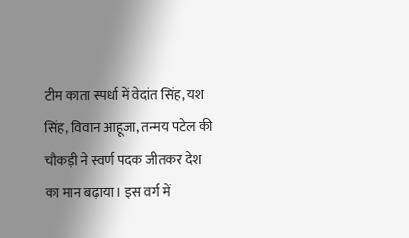टीम काता स्पर्धा में वेदांत सिंह, यश सिंह, विवान आहूजा, तन्मय पटेल की चौकड़ी ने स्वर्ण पदक जीतकर देश का मान बढ़ाया। इस वर्ग में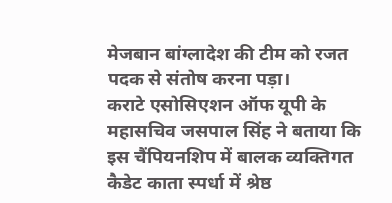मेजबान बांग्लादेश की टीम को रजत पदक से संतोष करना पड़ा।
कराटे एसोसिएशन ऑफ यूपी के महासचिव जसपाल सिंह ने बताया कि इस चैंपियनशिप में बालक व्यक्तिगत कैडेट काता स्पर्धा में श्रेष्ठ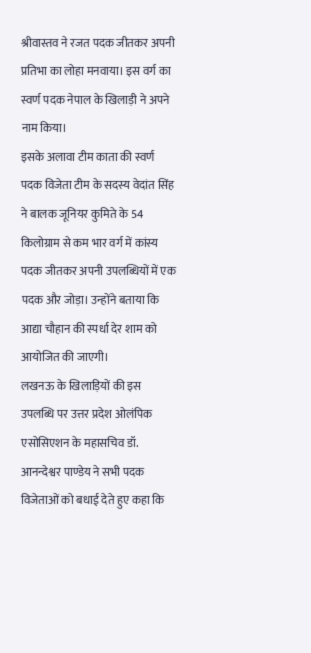श्रीवास्तव ने रजत पदक जीतकर अपनी प्रतिभा का लोहा मनवाया। इस वर्ग का स्वर्ण पदक नेपाल के खिलाड़ी ने अपने नाम किया।
इसके अलावा टीम काता की स्वर्ण पदक विजेता टीम के सदस्य वेदांत सिंह ने बालक जूनियर कुमिते के 54 किलोग्राम से कम भार वर्ग में कांस्य पदक जीतकर अपनी उपलब्धियों में एक पदक और जोड़ा। उन्होंने बताया कि आद्या चौहान की स्पर्धा देर शाम को आयोजित की जाएगी।
लखनऊ के खिलाड़ियों की इस उपलब्धि पर उत्तर प्रदेश ओलंपिक एसोसिएशन के महासचिव डॉ. आनन्देश्वर पाण्डेय ने सभी पदक विजेताओं को बधाई देते हुए कहा कि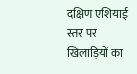दक्षिण एशियाई स्तर पर खिलाड़ियों का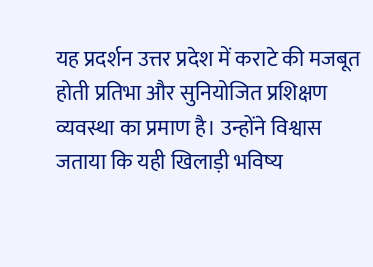यह प्रदर्शन उत्तर प्रदेश में कराटे की मजबूत होती प्रतिभा और सुनियोजित प्रशिक्षण व्यवस्था का प्रमाण है। उन्होंने विश्वास जताया कि यही खिलाड़ी भविष्य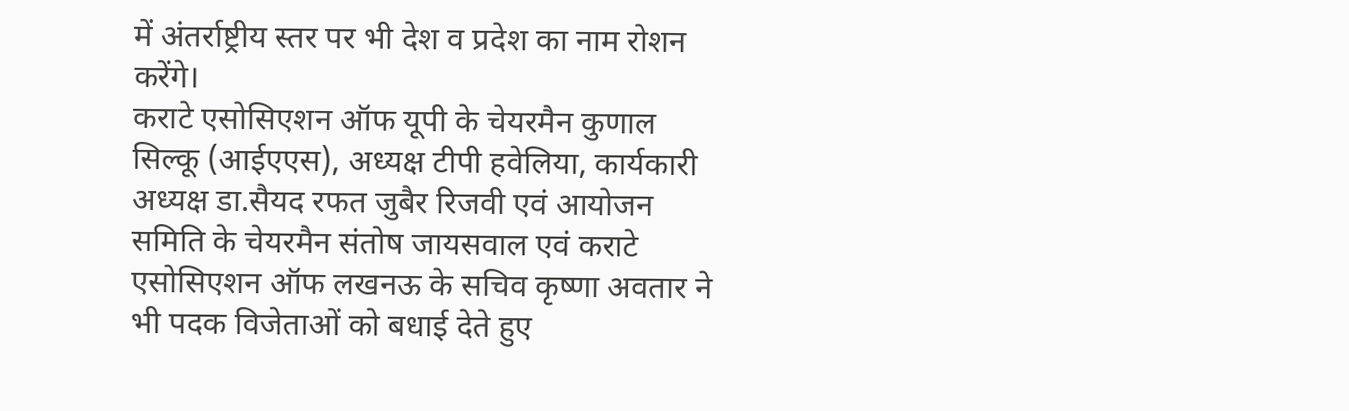में अंतर्राष्ट्रीय स्तर पर भी देश व प्रदेश का नाम रोशन करेंगे।
कराटे एसोसिएशन ऑफ यूपी के चेयरमैन कुणाल सिल्कू (आईएएस), अध्यक्ष टीपी हवेलिया, कार्यकारी अध्यक्ष डा.सैयद रफत जुबैर रिजवी एवं आयोजन समिति के चेयरमैन संतोष जायसवाल एवं कराटे एसोसिएशन ऑफ लखनऊ के सचिव कृष्णा अवतार ने भी पदक विजेताओं को बधाई देते हुए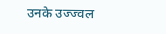उनके उज्ज्वल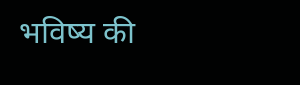भविष्य की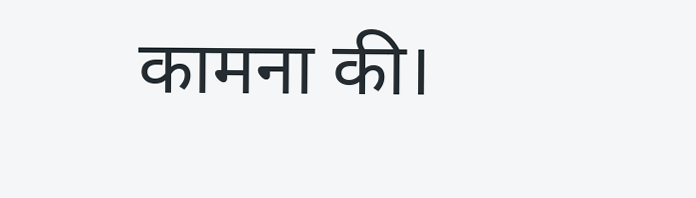कामना की।